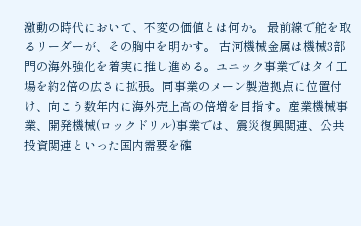激動の時代において、不変の価値とは何か。 最前線で舵を取るリーダーが、その胸中を明かす。 古河機械金属は機械3部門の海外強化を着実に推し進める。ユニック事業ではタイ工場を約2倍の広さに拡張。同事業のメーン製造拠点に位置付け、向こう数年内に海外売上高の倍増を目指す。産業機械事業、開発機械(ロックドリル)事業では、震災復興関連、公共投資関連といった国内需要を確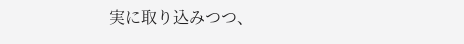実に取り込みつつ、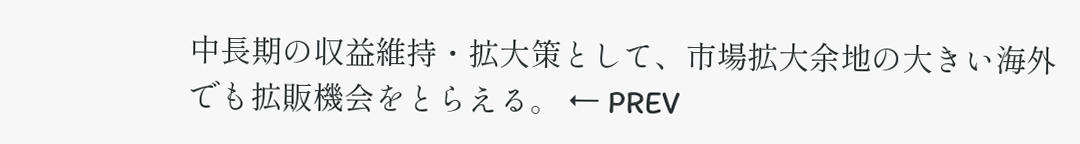中長期の収益維持・拡大策として、市場拡大余地の大きい海外でも拡販機会をとらえる。 ← PREV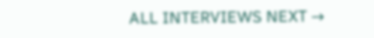ALL INTERVIEWS NEXT →